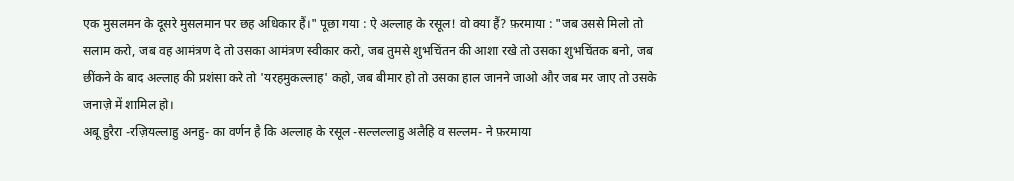एक मुसलमन के दूसरे मुसलमान पर छह अधिकार हैं।" पूछा गया : ऐ अल्लाह के रसूल! वो क्या हैं? फ़रमाया : "जब उससे मिलो तो सलाम करो, जब वह आमंत्रण दे तो उसका आमंत्रण स्वीकार करो, जब तुमसे शुभचिंतन की आशा रखे तो उसका शुभचिंतक बनो, जब छींकने के बाद अल्लाह की प्रशंसा करे तो 'यरहमुकल्लाह' कहो, जब बीमार हो तो उसका हाल जानने जाओ और जब मर जाए तो उसके जनाज़े में शामिल हो।
अबू हुरैरा -रज़ियल्लाहु अनहु- का वर्णन है कि अल्लाह के रसूल -सल्लल्लाहु अलैहि व सल्लम- ने फ़रमाया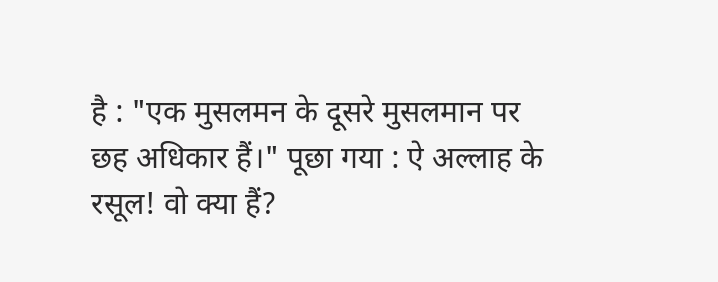है : "एक मुसलमन के दूसरे मुसलमान पर छह अधिकार हैं।" पूछा गया : ऐ अल्लाह के रसूल! वो क्या हैं?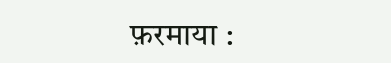फ़रमाया :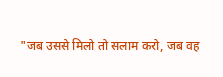"जब उससे मिलो तो सलाम करो, जब वह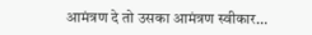आमंत्रण दे तो उसका आमंत्रण स्वीकार…